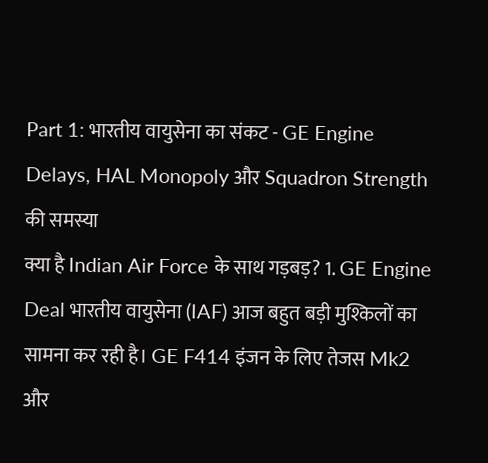Part 1: भारतीय वायुसेना का संकट - GE Engine Delays, HAL Monopoly और Squadron Strength की समस्या
क्या है Indian Air Force के साथ गड़बड़? 1. GE Engine Deal भारतीय वायुसेना (IAF) आज बहुत बड़ी मुश्किलों का सामना कर रही है। GE F414 इंजन के लिए तेजस Mk2 और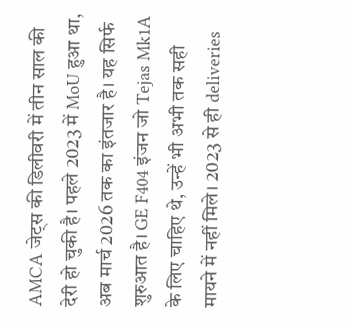AMCA जेट्स की डिलीवरी में तीन साल की देरी हो चुकी है। पहले 2023 में MoU हुआ था, अब मार्च 2026 तक का इंतजार है। यह सिर्फ शुरुआत है। GE F404 इंजन जो Tejas Mk1A के लिए चाहिए थे, उन्हें भी अभी तक सही मायने में नहीं मिले। 2023 से ही deliveries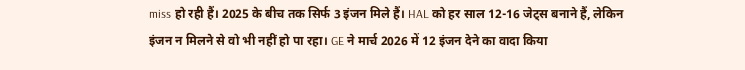miss हो रही हैं। 2025 के बीच तक सिर्फ 3 इंजन मिले हैं। HAL को हर साल 12-16 जेट्स बनाने हैं, लेकिन इंजन न मिलने से वो भी नहीं हो पा रहा। GE ने मार्च 2026 में 12 इंजन देने का वादा किया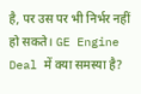है, पर उस पर भी निर्भर नहीं हो सकते। GE Engine Deal में क्या समस्या है?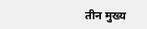तीन मुख्य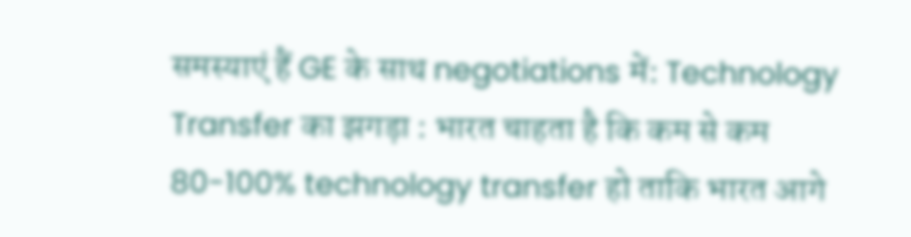समस्याएं हैं GE के साथ negotiations में: Technology Transfer का झगड़ा : भारत चाहता है कि कम से कम 80-100% technology transfer हो ताकि भारत आगे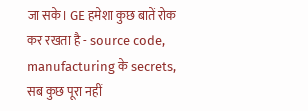जा सके। GE हमेशा कुछ बातें रोक कर रखता है - source code, manufacturing के secrets, सब कुछ पूरा नहीं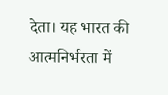देता। यह भारत की आत्मनिर्भरता में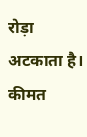रोड़ा अटकाता है। कीमत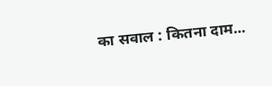का सवाल : कितना दाम...